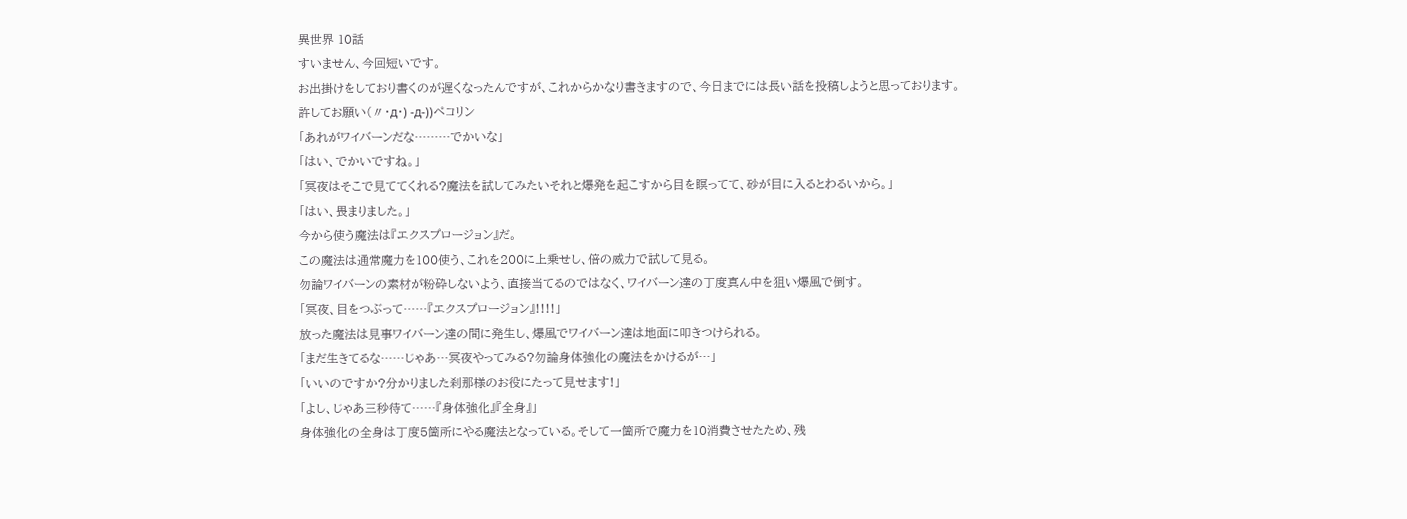異世界 10話
すいません、今回短いです。
お出掛けをしており書くのが遅くなったんですが、これからかなり書きますので、今日までには長い話を投稿しようと思っております。
許してお願い(〃・д・) -д-))ペコリン
「あれがワイバーンだな………でかいな」
「はい、でかいですね。」
「冥夜はそこで見ててくれる?魔法を試してみたいそれと爆発を起こすから目を瞑ってて、砂が目に入るとわるいから。」
「はい、畏まりました。」
今から使う魔法は『エクスプロージョン』だ。
この魔法は通常魔力を100使う、これを200に上乗せし、倍の威力で試して見る。
勿論ワイバーンの素材が粉砕しないよう、直接当てるのではなく、ワイバーン達の丁度真ん中を狙い爆風で倒す。
「冥夜、目をつぶって……『エクスプロージョン』!!!!」
放った魔法は見事ワイバーン達の間に発生し、爆風でワイバーン達は地面に叩きつけられる。
「まだ生きてるな……じゃあ…冥夜やってみる?勿論身体強化の魔法をかけるが…」
「いいのですか?分かりました刹那様のお役にたって見せます!」
「よし、じゃあ三秒待て……『身体強化』『全身』」
身体強化の全身は丁度5箇所にやる魔法となっている。そして一箇所で魔力を10消費させたため、残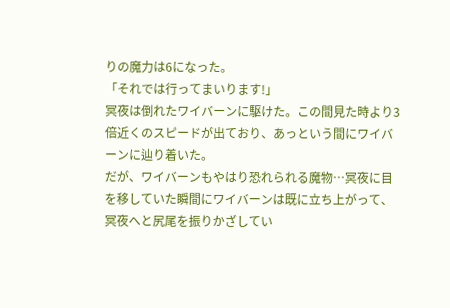りの魔力は6になった。
「それでは行ってまいります!」
冥夜は倒れたワイバーンに駆けた。この間見た時より3倍近くのスピードが出ており、あっという間にワイバーンに辿り着いた。
だが、ワイバーンもやはり恐れられる魔物…冥夜に目を移していた瞬間にワイバーンは既に立ち上がって、冥夜へと尻尾を振りかざしてい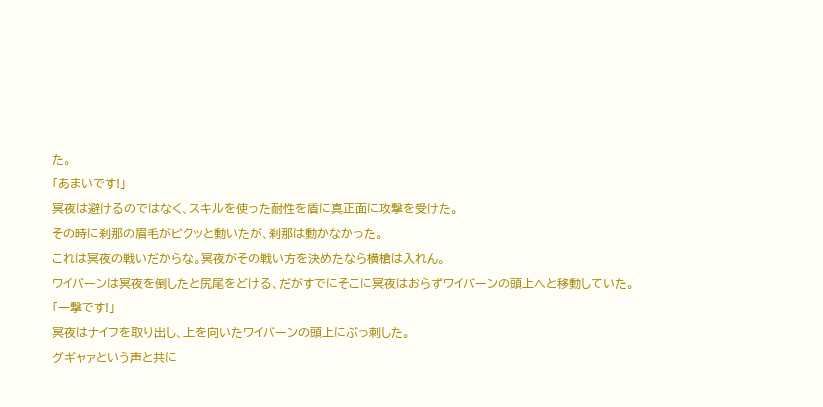た。
「あまいです!」
冥夜は避けるのではなく、スキルを使った耐性を盾に真正面に攻撃を受けた。
その時に刹那の眉毛がピクッと動いたが、刹那は動かなかった。
これは冥夜の戦いだからな。冥夜がその戦い方を決めたなら横槍は入れん。
ワイバーンは冥夜を倒したと尻尾をどける、だがすでにそこに冥夜はおらずワイバーンの頭上へと移動していた。
「一撃です!」
冥夜はナイフを取り出し、上を向いたワイバーンの頭上にぶっ刺した。
グギャァという声と共に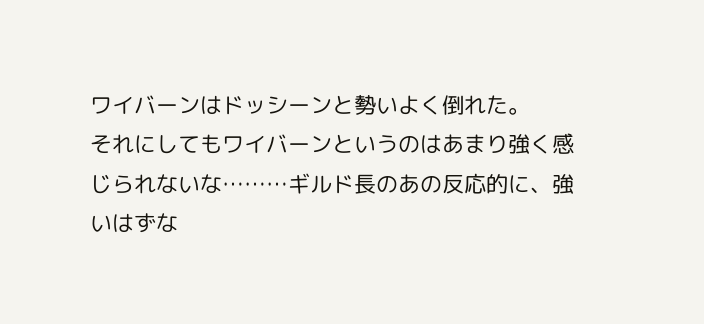ワイバーンはドッシーンと勢いよく倒れた。
それにしてもワイバーンというのはあまり強く感じられないな………ギルド長のあの反応的に、強いはずな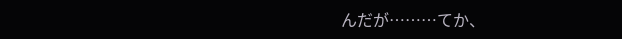んだが………てか、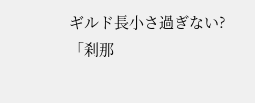ギルド長小さ過ぎない?
「刹那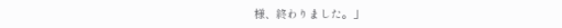様、終わりました。」